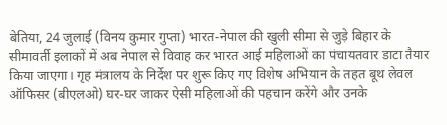बेतिया, 24 जुलाई (विनय कुमार गुप्ता) भारत-नेपाल की खुली सीमा से जुड़े बिहार के सीमावर्ती इलाकों में अब नेपाल से विवाह कर भारत आई महिलाओं का पंचायतवार डाटा तैयार किया जाएगा। गृह मंत्रालय के निर्देश पर शुरू किए गए विशेष अभियान के तहत बूथ लेवल ऑफिसर (बीएलओ) घर-घर जाकर ऐसी महिलाओं की पहचान करेंगे और उनके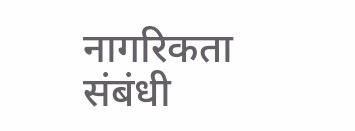नागरिकता संबंधी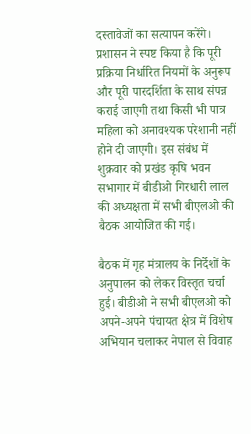दस्तावेजों का सत्यापन करेंगे। प्रशासन ने स्पष्ट किया है कि पूरी प्रक्रिया निर्धारित नियमों के अनुरूप और पूरी पारदर्शिता के साथ संपन्न कराई जाएगी तथा किसी भी पात्र महिला को अनावश्यक परेशानी नहीं होने दी जाएगी। इस संबंध में शुक्रवार को प्रखंड कृषि भवन सभागार में बीडीओ गिरधारी लाल की अध्यक्षता में सभी बीएलओ की बैठक आयोजित की गई।

बैठक में गृह मंत्रालय के निर्देशों के अनुपालन को लेकर विस्तृत चर्चा हुई। बीडीओ ने सभी बीएलओ को अपने-अपने पंचायत क्षेत्र में विशेष अभियान चलाकर नेपाल से विवाह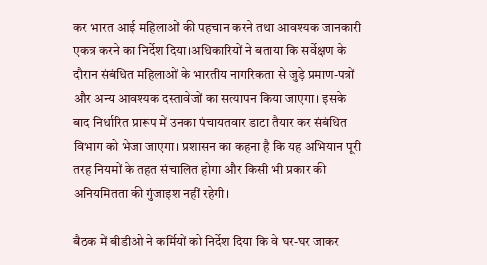कर भारत आई महिलाओं की पहचान करने तथा आवश्यक जानकारी एकत्र करने का निर्देश दिया।अधिकारियों ने बताया कि सर्वेक्षण के दौरान संबंधित महिलाओं के भारतीय नागरिकता से जुड़े प्रमाण-पत्रों और अन्य आवश्यक दस्तावेजों का सत्यापन किया जाएगा। इसके बाद निर्धारित प्रारूप में उनका पंचायतवार डाटा तैयार कर संबंधित विभाग को भेजा जाएगा। प्रशासन का कहना है कि यह अभियान पूरी तरह नियमों के तहत संचालित होगा और किसी भी प्रकार की अनियमितता की गुंजाइश नहीं रहेगी।

बैठक में बीडीओ ने कर्मियों को निर्देश दिया कि वे घर-घर जाकर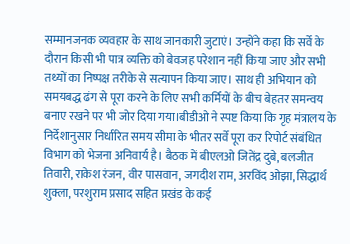सम्मानजनक व्यवहार के साथ जानकारी जुटाएं। उन्होंने कहा कि सर्वे के दौरान किसी भी पात्र व्यक्ति को बेवजह परेशान नहीं किया जाए और सभी तथ्यों का निष्पक्ष तरीके से सत्यापन किया जाए। साथ ही अभियान को समयबद्ध ढंग से पूरा करने के लिए सभी कर्मियों के बीच बेहतर समन्वय बनाए रखने पर भी जोर दिया गया।बीडीओ ने स्पष्ट किया कि गृह मंत्रालय के निर्देशानुसार निर्धारित समय सीमा के भीतर सर्वे पूरा कर रिपोर्ट संबंधित विभाग को भेजना अनिवार्य है। बैठक में बीएलओ जितेंद्र दुबे, बलजीत तिवारी, राकेश रंजन, वीर पासवान, जगदीश राम, अरविंद ओझा, सिद्धार्थ शुक्ला, परशुराम प्रसाद सहित प्रखंड के कई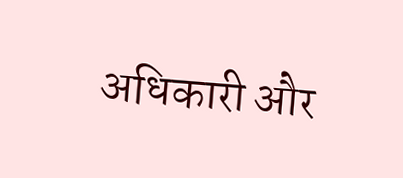अधिकारी और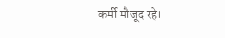कर्मी मौजूद रहे।